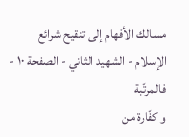مسالك الأفهام إلى تنقيح شرائع الإسلام - الشهيد الثاني - الصفحة ١٠ - فالمرتّبة
و كفّارة من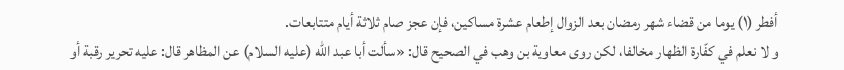أفطر (١) يوما من قضاء شهر رمضان بعد الزوال إطعام عشرة مساكين، فإن عجز صام ثلاثة أيام متتابعات.
و لا نعلم في كفّارة الظهار مخالفا، لكن روى معاوية بن وهب في الصحيح قال: «سألت أبا عبد اللّه (عليه السلام) عن المظاهر قال: عليه تحرير رقبة أو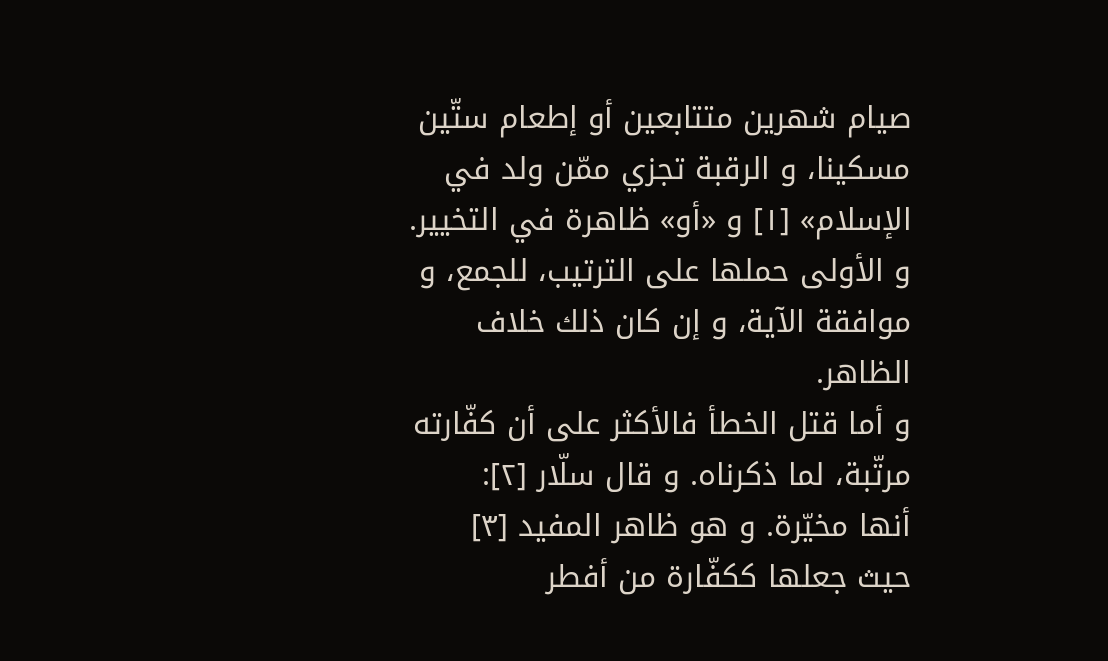صيام شهرين متتابعين أو إطعام ستّين مسكينا، و الرقبة تجزي ممّن ولد في الإسلام» [١] و «أو» ظاهرة في التخيير. و الأولى حملها على الترتيب، للجمع، و موافقة الآية، و إن كان ذلك خلاف الظاهر.
و أما قتل الخطأ فالأكثر على أن كفّارته مرتّبة، لما ذكرناه. و قال سلّار [٢]:
أنها مخيّرة. و هو ظاهر المفيد [٣] حيث جعلها ككفّارة من أفطر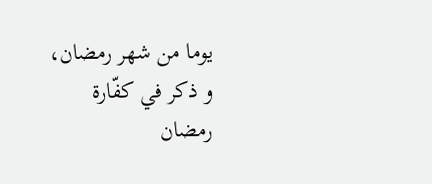يوما من شهر رمضان، و ذكر في كفّارة رمضان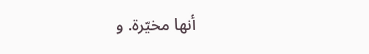أنها مخيّرة. و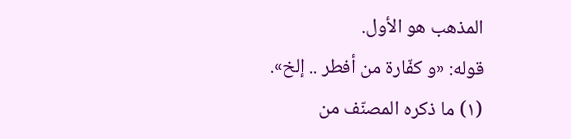المذهب هو الأول.
قوله: «و كفّارة من أفطر .. إلخ».
(١) ما ذكره المصنّف من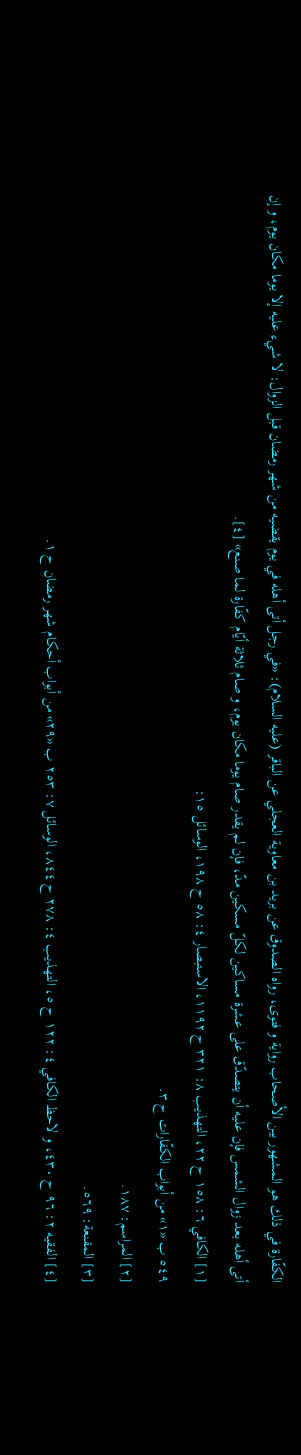الكفّارة في ذلك هو المشهور بين الأصحاب رواية و فتوى، رواه الصدوق عن بريد بن معاوية العجلي عن الباقر (عليه السلام): «في رجل أتى أهله في يوم يقضيه من شهر رمضان قبل الزوال: لا شيء عليه إلا يوما مكان يوم، و إن أتى أهله بعد زوال الشمس فإن عليه أن يتصدّق على عشرة مساكين لكلّ مسكين مدّ، فإن لم يقدر صام يوما مكان يوم، و صام ثلاثة أيّام كفّارة لما صنع» [٤].
[١] الكافي ٦: ١٥٨ ح ٢٢، التهذيب ٨: ٣٢١ ح ١١٩٢، الاستبصار ٤: ٥٨ ح ١٩٨، الوسائل ١٥:
٥٤٩ ب «١» من أبواب الكفّارات ح ٣.
[٢] المراسم: ١٨٧.
[٣] المقنعة: ٥٦٩.
[٤] الفقيه ٢: ٩٦ ح ٤٣٠، و لاحظ الكافي ٤: ١٢٢ ح ٥، التهذيب ٤: ٢٧٨ ح ٨٤٤، الوسائل ٧: ٢٥٣ ب «٢٩» من أبواب أحكام شهر رمضان ح ١.